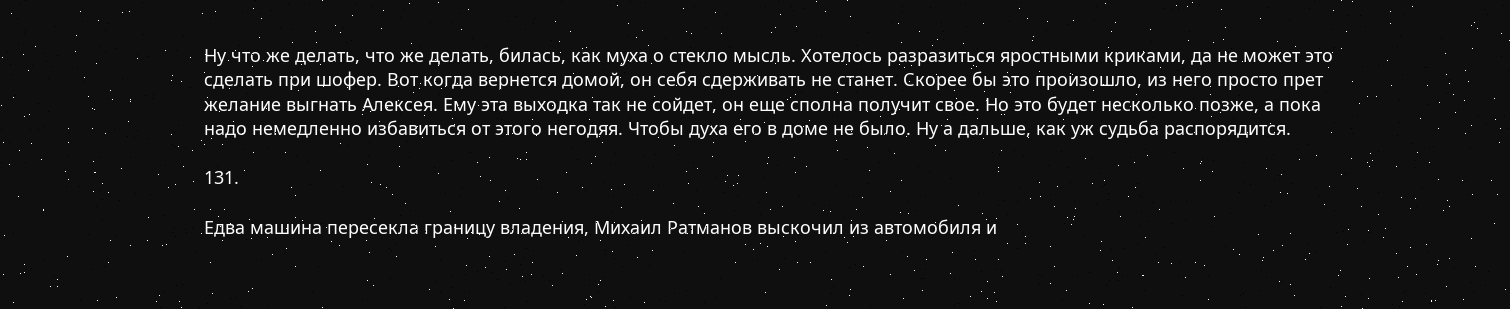Ну что же делать, что же делать, билась, как муха о стекло мысль. Хотелось разразиться яростными криками, да не может это сделать при шофер. Вот когда вернется домой, он себя сдерживать не станет. Скорее бы это произошло, из него просто прет желание выгнать Алексея. Ему эта выходка так не сойдет, он еще сполна получит свое. Но это будет несколько позже, а пока надо немедленно избавиться от этого негодяя. Чтобы духа его в доме не было. Ну а дальше, как уж судьба распорядится.

131.

Едва машина пересекла границу владения, Михаил Ратманов выскочил из автомобиля и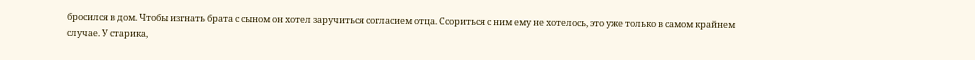бросился в дом. Чтобы изгнать брата с сыном он хотел заручиться согласием отца. Ссориться с ним ему не хотелось, это уже только в самом крайнем случае. У старика,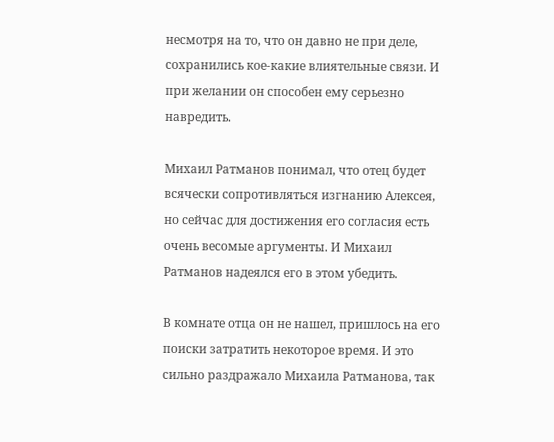несмотря на то, что он давно не при деле, сохранились кое-какие влиятельные связи. И при желании он способен ему серьезно навредить.

Михаил Ратманов понимал, что отец будет всячески сопротивляться изгнанию Алексея, но сейчас для достижения его согласия есть очень весомые аргументы. И Михаил Ратманов надеялся его в этом убедить.

В комнате отца он не нашел, пришлось на его поиски затратить некоторое время. И это сильно раздражало Михаила Ратманова, так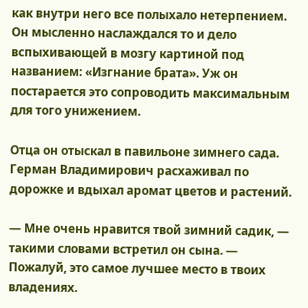как внутри него все полыхало нетерпением. Он мысленно наслаждался то и дело вспыхивающей в мозгу картиной под названием: «Изгнание брата». Уж он постарается это сопроводить максимальным для того унижением.

Отца он отыскал в павильоне зимнего сада. Герман Владимирович расхаживал по дорожке и вдыхал аромат цветов и растений.

— Мне очень нравится твой зимний садик, — такими словами встретил он сына. — Пожалуй, это самое лучшее место в твоих владениях.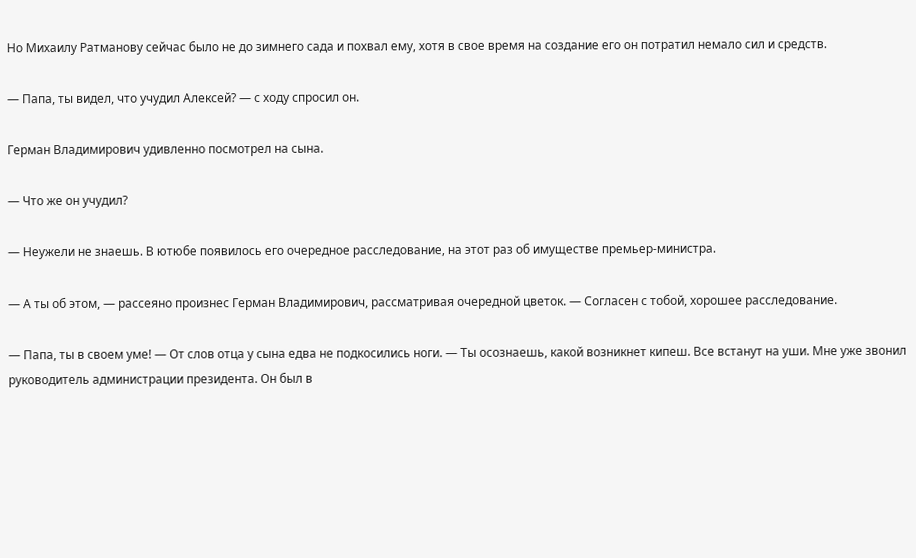Но Михаилу Ратманову сейчас было не до зимнего сада и похвал ему, хотя в свое время на создание его он потратил немало сил и средств.

— Папа, ты видел, что учудил Алексей? — с ходу спросил он.

Герман Владимирович удивленно посмотрел на сына.

— Что же он учудил?

— Неужели не знаешь. В ютюбе появилось его очередное расследование, на этот раз об имуществе премьер-министра.

— А ты об этом, — рассеяно произнес Герман Владимирович, рассматривая очередной цветок. — Согласен с тобой, хорошее расследование.

— Папа, ты в своем уме! — От слов отца у сына едва не подкосились ноги. — Ты осознаешь, какой возникнет кипеш. Все встанут на уши. Мне уже звонил руководитель администрации президента. Он был в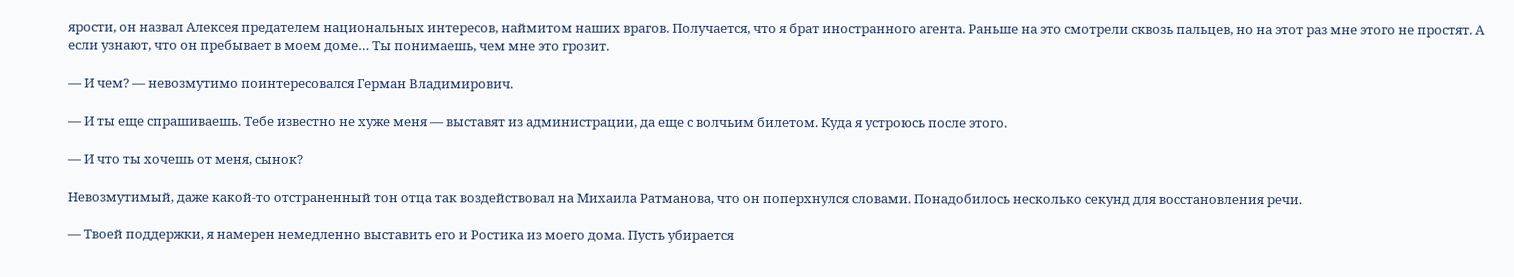ярости, он назвал Алексея предателем национальных интересов, наймитом наших врагов. Получается, что я брат иностранного агента. Раньше на это смотрели сквозь пальцев, но на этот раз мне этого не простят. А если узнают, что он пребывает в моем доме… Ты понимаешь, чем мне это грозит.

— И чем? — невозмутимо поинтересовался Герман Владимирович.

— И ты еще спрашиваешь. Тебе известно не хуже меня — выставят из администрации, да еще с волчьим билетом. Куда я устроюсь после этого.

— И что ты хочешь от меня, сынок?

Невозмутимый, даже какой-то отстраненный тон отца так воздействовал на Михаила Ратманова, что он поперхнулся словами. Понадобилось несколько секунд для восстановления речи.

— Твоей поддержки, я намерен немедленно выставить его и Ростика из моего дома. Пусть убирается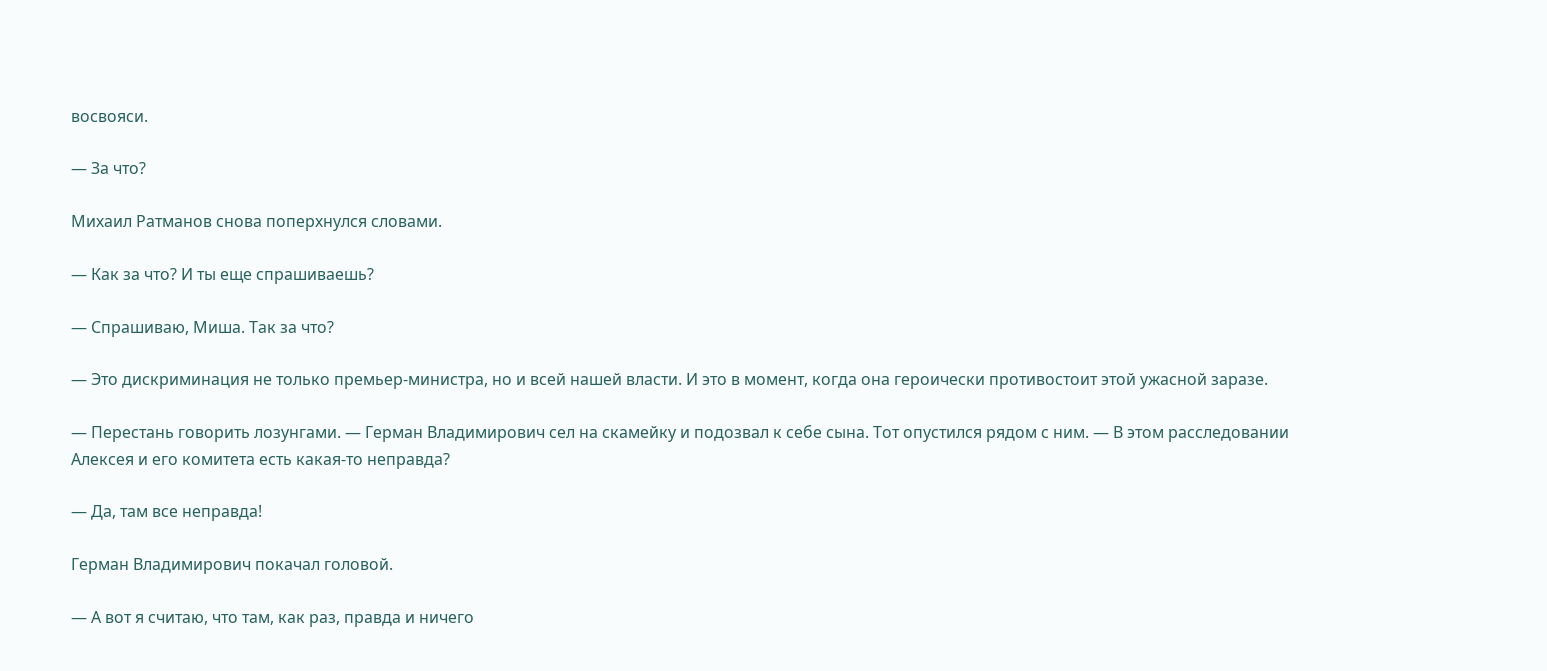восвояси.

— За что?

Михаил Ратманов снова поперхнулся словами.

— Как за что? И ты еще спрашиваешь?

— Спрашиваю, Миша. Так за что?

— Это дискриминация не только премьер-министра, но и всей нашей власти. И это в момент, когда она героически противостоит этой ужасной заразе.

— Перестань говорить лозунгами. — Герман Владимирович сел на скамейку и подозвал к себе сына. Тот опустился рядом с ним. — В этом расследовании Алексея и его комитета есть какая-то неправда?

— Да, там все неправда!

Герман Владимирович покачал головой.

— А вот я считаю, что там, как раз, правда и ничего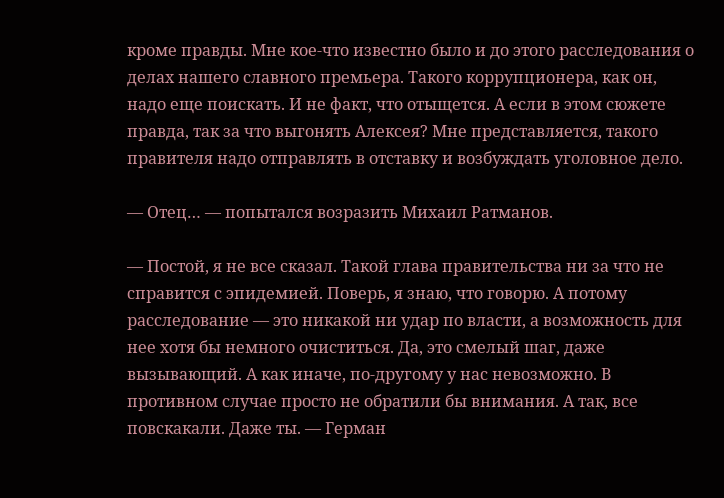кроме правды. Мне кое-что известно было и до этого расследования о делах нашего славного премьера. Такого коррупционера, как он, надо еще поискать. И не факт, что отыщется. А если в этом сюжете правда, так за что выгонять Алексея? Мне представляется, такого правителя надо отправлять в отставку и возбуждать уголовное дело.

— Отец… — попытался возразить Михаил Ратманов.

— Постой, я не все сказал. Такой глава правительства ни за что не справится с эпидемией. Поверь, я знаю, что говорю. А потому расследование — это никакой ни удар по власти, а возможность для нее хотя бы немного очиститься. Да, это смелый шаг, даже вызывающий. А как иначе, по-другому у нас невозможно. В противном случае просто не обратили бы внимания. А так, все повскакали. Даже ты. — Герман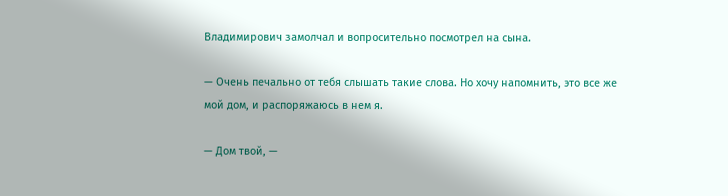Владимирович замолчал и вопросительно посмотрел на сына.

— Очень печально от тебя слышать такие слова. Но хочу напомнить, это все же мой дом, и распоряжаюсь в нем я.

— Дом твой, —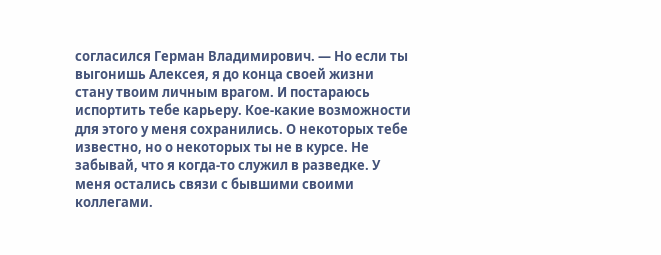согласился Герман Владимирович. — Но если ты выгонишь Алексея, я до конца своей жизни стану твоим личным врагом. И постараюсь испортить тебе карьеру. Кое-какие возможности для этого у меня сохранились. О некоторых тебе известно, но о некоторых ты не в курсе. Не забывай, что я когда-то служил в разведке. У меня остались связи с бывшими своими коллегами.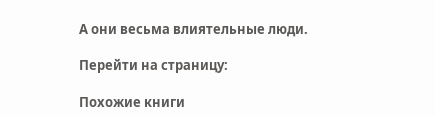А они весьма влиятельные люди.

Перейти на страницу:

Похожие книги